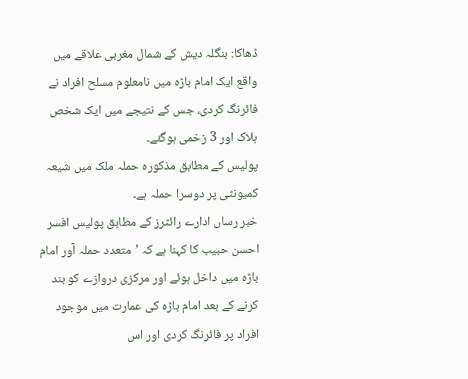ڈھاکا: بنگلہ دیش کے شمال مغربی علاقے میں واقع ایک امام باڑہ میں نامعلوم مسلح افراد نے فائرنگ کردی، جس کے نتیجے میں ایک شخص ہلاک اور 3 زخمی ہوگئے۔
پولیس کے مطابق مذکورہ حملہ ملک میں شیعہ کمیونٹی پر دوسرا حملہ ہے۔
خبر رساں ادارے رائٹرز کے مطابق پولیس افسر احسن حبیب کا کہنا ہے کہ ’متعدد حملہ آور امام باڑہ میں داخل ہوئے اور مرکزی دروازے کو بند کرنے کے بعد امام باڑہ کی عمارت میں موجود افراد پر فائرنگ کردی اور اس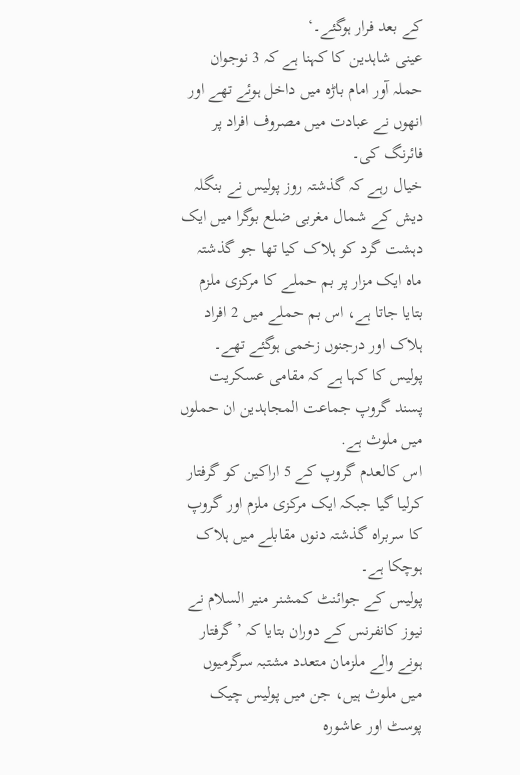کے بعد فرار ہوگئے۔‘
عینی شاہدین کا کہنا ہے کہ 3 نوجوان حملہ آور امام باڑہ میں داخل ہوئے تھے اور انھوں نے عبادت میں مصروف افراد پر فائرنگ کی۔
خیال رہے کہ گذشتہ روز پولیس نے بنگلہ دیش کے شمال مغربی ضلع بوگرا میں ایک دہشت گرد کو ہلاک کیا تھا جو گذشتہ ماہ ایک مزار پر بم حملے کا مرکزی ملزم بتایا جاتا ہے، اس بم حملے میں 2 افراد ہلاک اور درجنوں زخمی ہوگئے تھے۔
پولیس کا کہا ہے کہ مقامی عسکریت پسند گروپ جماعت المجاہدین ان حملوں میں ملوث ہے.
اس کالعدم گروپ کے 5 اراکین کو گرفتار کرلیا گیا جبکہ ایک مرکزی ملزم اور گروپ کا سربراہ گذشتہ دنوں مقابلے میں ہلاک ہوچکا ہے۔
پولیس کے جوائنٹ کمشنر منیر السلام نے نیوز کانفرنس کے دوران بتایا کہ ’گرفتار ہونے والے ملزمان متعدد مشتبہ سرگرمیوں میں ملوث ہیں، جن میں پولیس چیک پوسٹ اور عاشورہ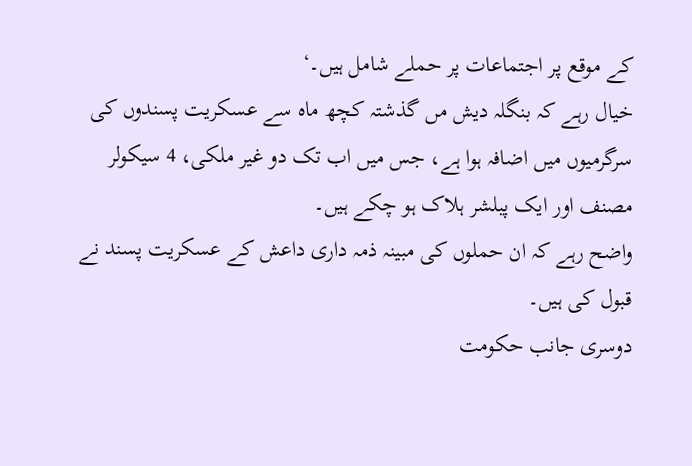کے موقع پر اجتماعات پر حملے شامل ہیں۔‘
خیال رہے کہ بنگلہ دیش مں گذشتہ کچھ ماہ سے عسکریت پسندوں کی سرگرمیوں میں اضافہ ہوا ہے، جس میں اب تک دو غیر ملکی، 4 سیکولر مصنف اور ایک پبلشر ہلاک ہو چکے ہیں۔
واضح رہے کہ ان حملوں کی مبینہ ذمہ داری داعش کے عسکریت پسند نے قبول کی ہیں۔
دوسری جانب حکومت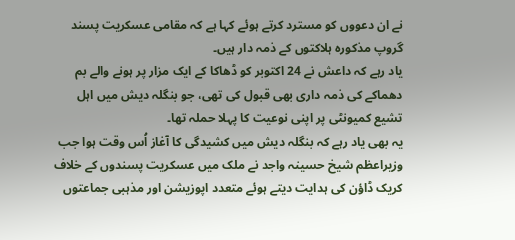نے ان دعووں کو مسترد کرتے ہوئے کہا ہے کہ مقامی عسکریت پسند گروپ مذکورہ ہلاکتوں کے ذمہ دار ہیں۔
یاد رہے کہ داعش نے 24 اکتوبر کو ڈھاکا کے ایک مزار پر ہونے والے بم دھماکے کی ذمہ داری بھی قبول کی تھی، جو بنگلہ دیش میں اہل تشیع کمیونٹی پر اپنی نوعیت کا پہلا حملہ تھا۔
یہ بھی یاد رہے کہ بنگلہ دیش میں کشیدگی کا آغاز اُس وقت ہوا جب وزیراعظم شیخ حسینہ واجد نے ملک میں عسکریت پسندوں کے خلاف کریک ڈاؤن کی ہدایت دیتے ہوئے متعدد اپوزیشن اور مذہبی جماعتوں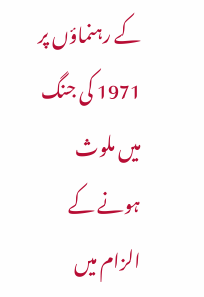کے رہنماؤں پر 1971 کی جنگ میں ملوث ہونے کے الزام میں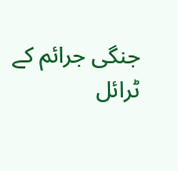جنگی جرائم کے ٹرائل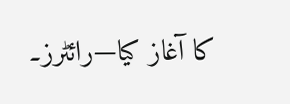کا آغاز کیا—رائٹرز۔